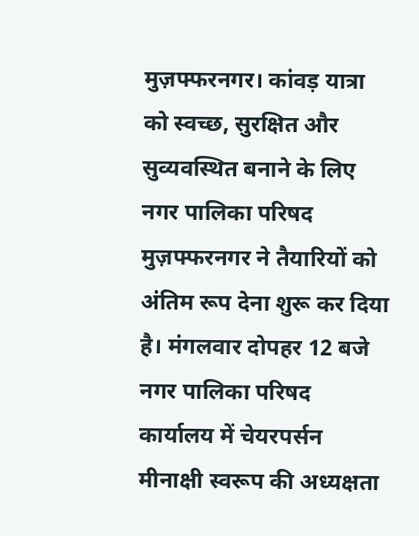मुज़फ्फरनगर। कांवड़ यात्रा को स्वच्छ, सुरक्षित और सुव्यवस्थित बनाने के लिए नगर पालिका परिषद मुज़फ्फरनगर ने तैयारियों को अंतिम रूप देना शुरू कर दिया है। मंगलवार दोपहर 12 बजे नगर पालिका परिषद कार्यालय में चेयरपर्सन मीनाक्षी स्वरूप की अध्यक्षता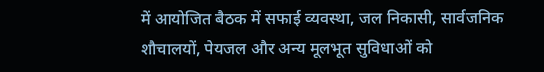में आयोजित बैठक में सफाई व्यवस्था, जल निकासी, सार्वजनिक शौचालयों, पेयजल और अन्य मूलभूत सुविधाओं को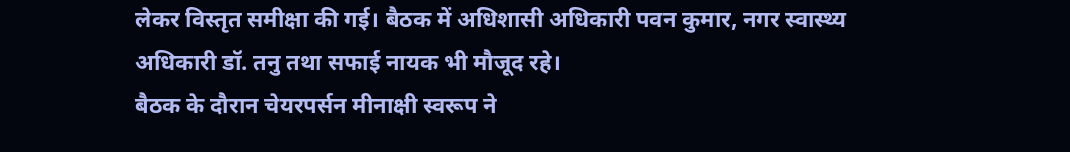लेकर विस्तृत समीक्षा की गई। बैठक में अधिशासी अधिकारी पवन कुमार, नगर स्वास्थ्य अधिकारी डॉ. तनु तथा सफाई नायक भी मौजूद रहे।
बैठक के दौरान चेयरपर्सन मीनाक्षी स्वरूप ने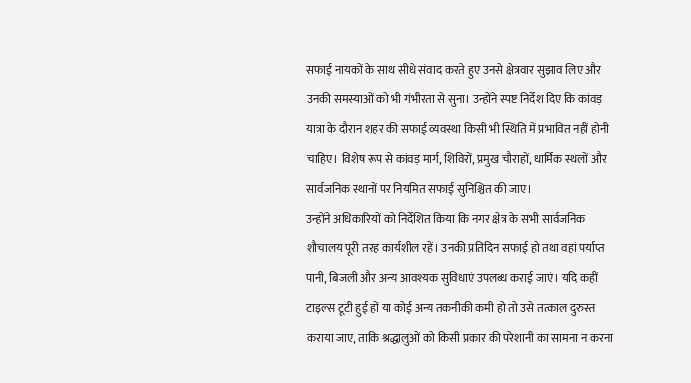सफाई नायकों के साथ सीधे संवाद करते हुए उनसे क्षेत्रवार सुझाव लिए और उनकी समस्याओं को भी गंभीरता से सुना। उन्होंने स्पष्ट निर्देश दिए कि कांवड़ यात्रा के दौरान शहर की सफाई व्यवस्था किसी भी स्थिति में प्रभावित नहीं होनी चाहिए। विशेष रूप से कांवड़ मार्ग, शिविरों, प्रमुख चौराहों, धार्मिक स्थलों और सार्वजनिक स्थानों पर नियमित सफाई सुनिश्चित की जाए।
उन्होंने अधिकारियों को निर्देशित किया कि नगर क्षेत्र के सभी सार्वजनिक शौचालय पूरी तरह कार्यशील रहें। उनकी प्रतिदिन सफाई हो तथा वहां पर्याप्त पानी, बिजली और अन्य आवश्यक सुविधाएं उपलब्ध कराई जाएं। यदि कहीं टाइल्स टूटी हुई हों या कोई अन्य तकनीकी कमी हो तो उसे तत्काल दुरुस्त कराया जाए, ताकि श्रद्धालुओं को किसी प्रकार की परेशानी का सामना न करना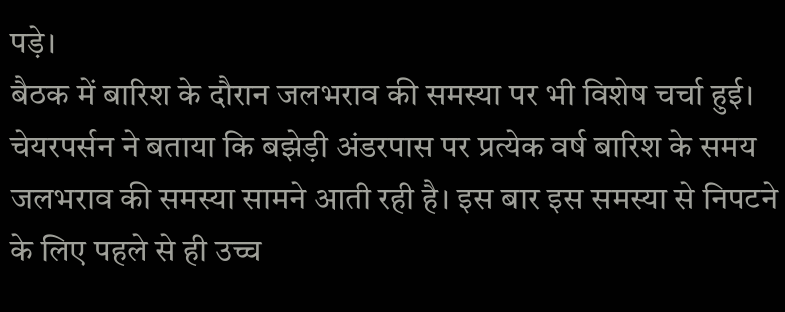पड़े।
बैठक में बारिश के दौरान जलभराव की समस्या पर भी विशेष चर्चा हुई। चेयरपर्सन ने बताया कि बझेड़ी अंडरपास पर प्रत्येक वर्ष बारिश के समय जलभराव की समस्या सामने आती रही है। इस बार इस समस्या से निपटने के लिए पहले से ही उच्च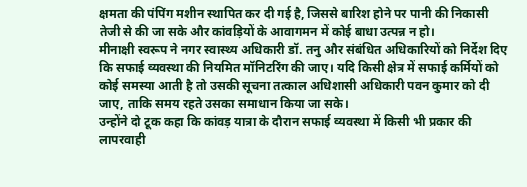क्षमता की पंपिंग मशीन स्थापित कर दी गई है, जिससे बारिश होने पर पानी की निकासी तेजी से की जा सके और कांवड़ियों के आवागमन में कोई बाधा उत्पन्न न हो।
मीनाक्षी स्वरूप ने नगर स्वास्थ्य अधिकारी डॉ. तनु और संबंधित अधिकारियों को निर्देश दिए कि सफाई व्यवस्था की नियमित मॉनिटरिंग की जाए। यदि किसी क्षेत्र में सफाई कर्मियों को कोई समस्या आती है तो उसकी सूचना तत्काल अधिशासी अधिकारी पवन कुमार को दी जाए, ताकि समय रहते उसका समाधान किया जा सके।
उन्होंने दो टूक कहा कि कांवड़ यात्रा के दौरान सफाई व्यवस्था में किसी भी प्रकार की लापरवाही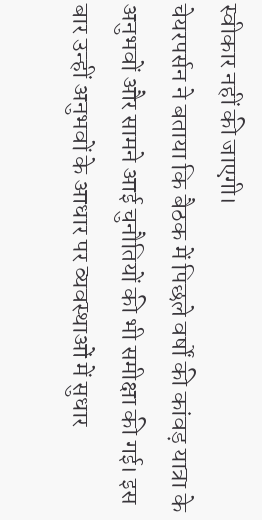स्वीकार नहीं की जाएगी।
चेयरपर्सन ने बताया कि बैठक में पिछले वर्षों की कांवड़ यात्रा के अनुभवों और सामने आई चुनौतियों की भी समीक्षा की गई। इस बार उन्हीं अनुभवों के आधार पर व्यवस्थाओं में सुधार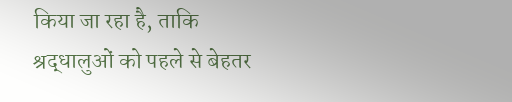किया जा रहा है, ताकि श्रद्धालुओं को पहले से बेहतर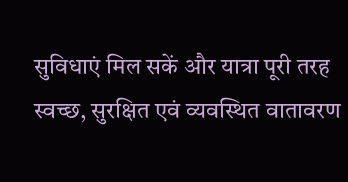सुविधाएं मिल सकें और यात्रा पूरी तरह स्वच्छ, सुरक्षित एवं व्यवस्थित वातावरण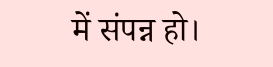में संपन्न हो।